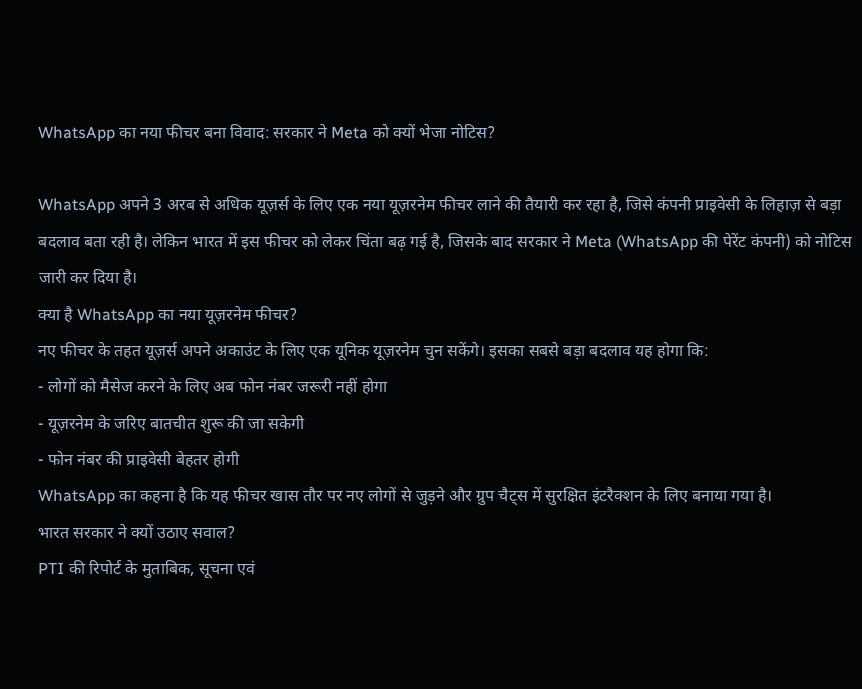WhatsApp का नया फीचर बना विवाद: सरकार ने Meta को क्यों भेजा नोटिस?

WhatsApp अपने 3 अरब से अधिक यूज़र्स के लिए एक नया यूज़रनेम फीचर लाने की तैयारी कर रहा है, जिसे कंपनी प्राइवेसी के लिहाज़ से बड़ा बदलाव बता रही है। लेकिन भारत में इस फीचर को लेकर चिंता बढ़ गई है, जिसके बाद सरकार ने Meta (WhatsApp की पेरेंट कंपनी) को नोटिस जारी कर दिया है।
क्या है WhatsApp का नया यूज़रनेम फीचर?
नए फीचर के तहत यूज़र्स अपने अकाउंट के लिए एक यूनिक यूज़रनेम चुन सकेंगे। इसका सबसे बड़ा बदलाव यह होगा कि:
- लोगों को मैसेज करने के लिए अब फोन नंबर जरूरी नहीं होगा
- यूज़रनेम के जरिए बातचीत शुरू की जा सकेगी
- फोन नंबर की प्राइवेसी बेहतर होगी
WhatsApp का कहना है कि यह फीचर खास तौर पर नए लोगों से जुड़ने और ग्रुप चैट्स में सुरक्षित इंटरैक्शन के लिए बनाया गया है।
भारत सरकार ने क्यों उठाए सवाल?
PTI की रिपोर्ट के मुताबिक, सूचना एवं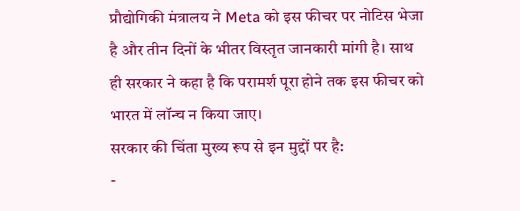प्रौद्योगिकी मंत्रालय ने Meta को इस फीचर पर नोटिस भेजा है और तीन दिनों के भीतर विस्तृत जानकारी मांगी है। साथ ही सरकार ने कहा है कि परामर्श पूरा होने तक इस फीचर को भारत में लॉन्च न किया जाए।
सरकार की चिंता मुख्य रूप से इन मुद्दों पर है:
-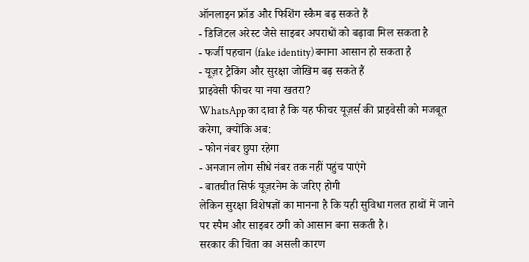ऑनलाइन फ्रॉड और फिशिंग स्कैम बढ़ सकते हैं
- डिजिटल अरेस्ट जैसे साइबर अपराधों को बढ़ावा मिल सकता है
- फर्जी पहचान (fake identity) बनाना आसान हो सकता है
- यूज़र ट्रैकिंग और सुरक्षा जोखिम बढ़ सकते हैं
प्राइवेसी फीचर या नया खतरा?
WhatsApp का दावा है कि यह फीचर यूज़र्स की प्राइवेसी को मजबूत करेगा, क्योंकि अब:
- फोन नंबर छुपा रहेगा
- अनजान लोग सीधे नंबर तक नहीं पहुंच पाएंगे
- बातचीत सिर्फ यूज़रनेम के जरिए होगी
लेकिन सुरक्षा विशेषज्ञों का मानना है कि यही सुविधा गलत हाथों में जाने पर स्पैम और साइबर ठगी को आसान बना सकती है।
सरकार की चिंता का असली कारण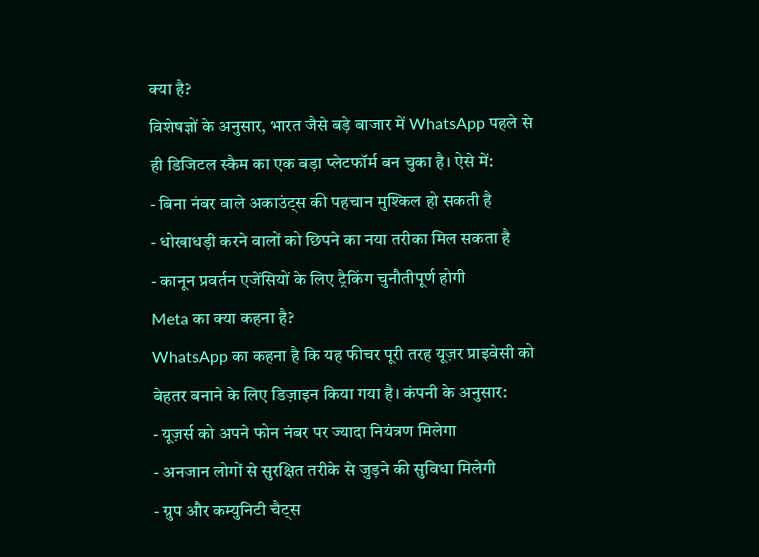क्या है?
विशेषज्ञों के अनुसार, भारत जैसे बड़े बाजार में WhatsApp पहले से ही डिजिटल स्कैम का एक बड़ा प्लेटफॉर्म बन चुका है। ऐसे में:
- बिना नंबर वाले अकाउंट्स की पहचान मुश्किल हो सकती है
- धोखाधड़ी करने वालों को छिपने का नया तरीका मिल सकता है
- कानून प्रवर्तन एजेंसियों के लिए ट्रैकिंग चुनौतीपूर्ण होगी
Meta का क्या कहना है?
WhatsApp का कहना है कि यह फीचर पूरी तरह यूज़र प्राइवेसी को बेहतर बनाने के लिए डिज़ाइन किया गया है। कंपनी के अनुसार:
- यूज़र्स को अपने फोन नंबर पर ज्यादा नियंत्रण मिलेगा
- अनजान लोगों से सुरक्षित तरीके से जुड़ने की सुविधा मिलेगी
- ग्रुप और कम्युनिटी चैट्स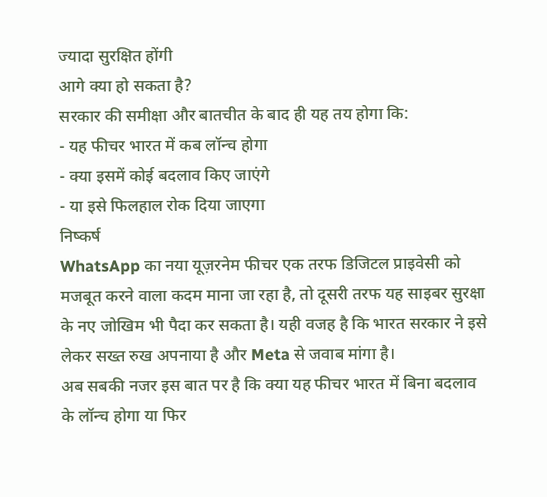ज्यादा सुरक्षित होंगी
आगे क्या हो सकता है?
सरकार की समीक्षा और बातचीत के बाद ही यह तय होगा कि:
- यह फीचर भारत में कब लॉन्च होगा
- क्या इसमें कोई बदलाव किए जाएंगे
- या इसे फिलहाल रोक दिया जाएगा
निष्कर्ष
WhatsApp का नया यूज़रनेम फीचर एक तरफ डिजिटल प्राइवेसी को मजबूत करने वाला कदम माना जा रहा है, तो दूसरी तरफ यह साइबर सुरक्षा के नए जोखिम भी पैदा कर सकता है। यही वजह है कि भारत सरकार ने इसे लेकर सख्त रुख अपनाया है और Meta से जवाब मांगा है।
अब सबकी नजर इस बात पर है कि क्या यह फीचर भारत में बिना बदलाव के लॉन्च होगा या फिर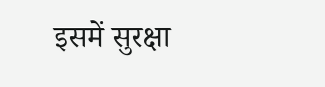इसमें सुरक्षा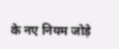के नए नियम जोड़े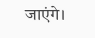जाएंगे।